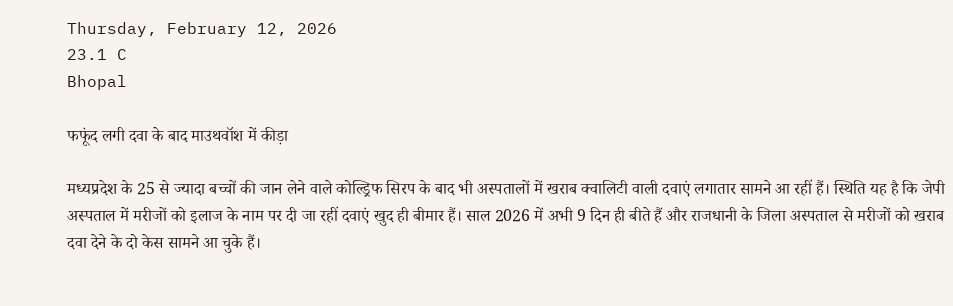Thursday, February 12, 2026
23.1 C
Bhopal

फफूंद लगी दवा के बाद माउथवॉश में कीड़ा

मध्यप्रदेश के 25 से ज्यादा बच्चों की जान लेने वाले कोल्ड्रिफ सिरप के बाद भी अस्पतालों में खराब क्वालिटी वाली दवाएं लगातार सामने आ रहीं हैं। स्थिति यह है कि जेपी अस्पताल में मरीजों को इलाज के नाम पर दी जा रहीं दवाएं खुद ही बीमार हैं। साल 2026 में अभी 9 दिन ही बीते हैं और राजधानी के जिला अस्पताल से मरीजों को खराब दवा देने के दो केस सामने आ चुके हैं।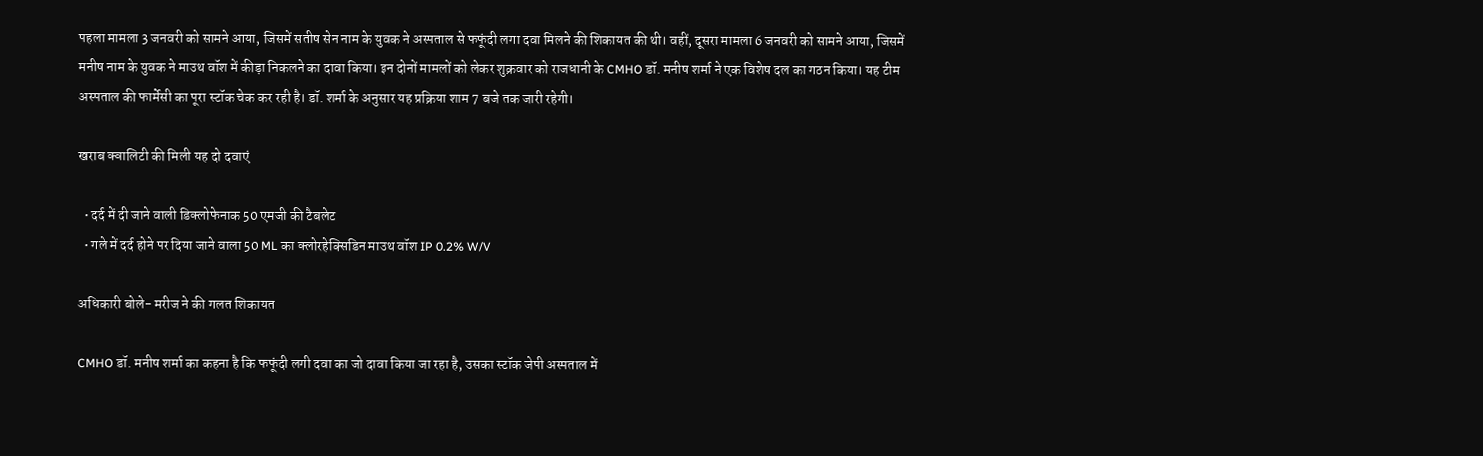पहला मामला 3 जनवरी को सामने आया, जिसमें सतीष सेन नाम के युवक ने अस्पताल से फफूंदी लगा दवा मिलने की शिकायत की थी। वहीं, दूसरा मामला 6 जनवरी को सामने आया, जिसमें मनीष नाम के युवक ने माउथ वॉश में कीड़ा निकलने का दावा किया। इन दोनों मामलों को लेकर शुक्रवार को राजधानी के CMHO डॉ. मनीष शर्मा ने एक विशेष दल का गठन किया। यह टीम अस्पताल की फार्मेसी का पूरा स्टॉक चेक कर रही है। डॉ. शर्मा के अनुसार यह प्रक्रिया शाम 7 बजे तक जारी रहेगी।

खराब क्वालिटी की मिली यह दो दवाएं

  • दर्द में दी जाने वाली डिक्लोफेनाक 50 एमजी की टैबलेट
  • गले में दर्द होने पर दिया जाने वाला 50 ML का क्लोरहेक्सिडिन माउथ वॉश IP 0.2% W/V

अधिकारी बोले- मरीज ने की गलत शिकायत

CMHO डॉ. मनीष शर्मा का कहना है कि फफूंदी लगी दवा का जो दावा किया जा रहा है, उसका स्टॉक जेपी अस्पताल में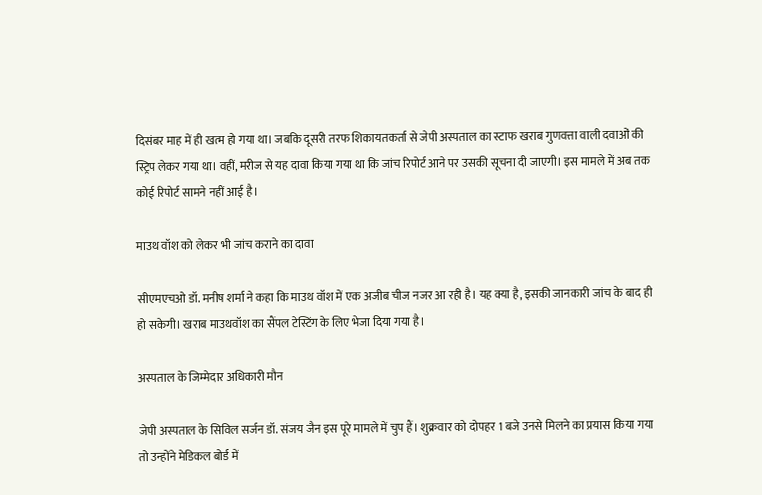दिसंबर माह में ही खत्म हो गया था। जबकि दूसरी तरफ शिकायतकर्ता से जेपी अस्पताल का स्टाफ खराब गुणवत्ता वाली दवाओं की स्ट्रिप लेकर गया था। वहीं, मरीज से यह दावा किया गया था कि जांच रिपोर्ट आने पर उसकी सूचना दी जाएगी। इस मामले में अब तक कोई रिपोर्ट सामने नहीं आई है।

माउथ वॉश को लेकर भी जांच कराने का दावा

सीएमएचओ डॉ. मनीष शर्मा ने कहा कि माउथ वॉश में एक अजीब चीज नजर आ रही है। यह क्या है, इसकी जानकारी जांच के बाद ही हो सकेगी। खराब माउथवॉश का सैंपल टेस्टिंग के लिए भेजा दिया गया है।

अस्पताल के जिम्मेदार अधिकारी मौन

जेपी अस्पताल के सिविल सर्जन डॉ. संजय जैन इस पूरे मामले में चुप हैं। शुक्रवार को दोपहर 1 बजे उनसे मिलने का प्रयास किया गया तो उन्होंने मेडिकल बोर्ड में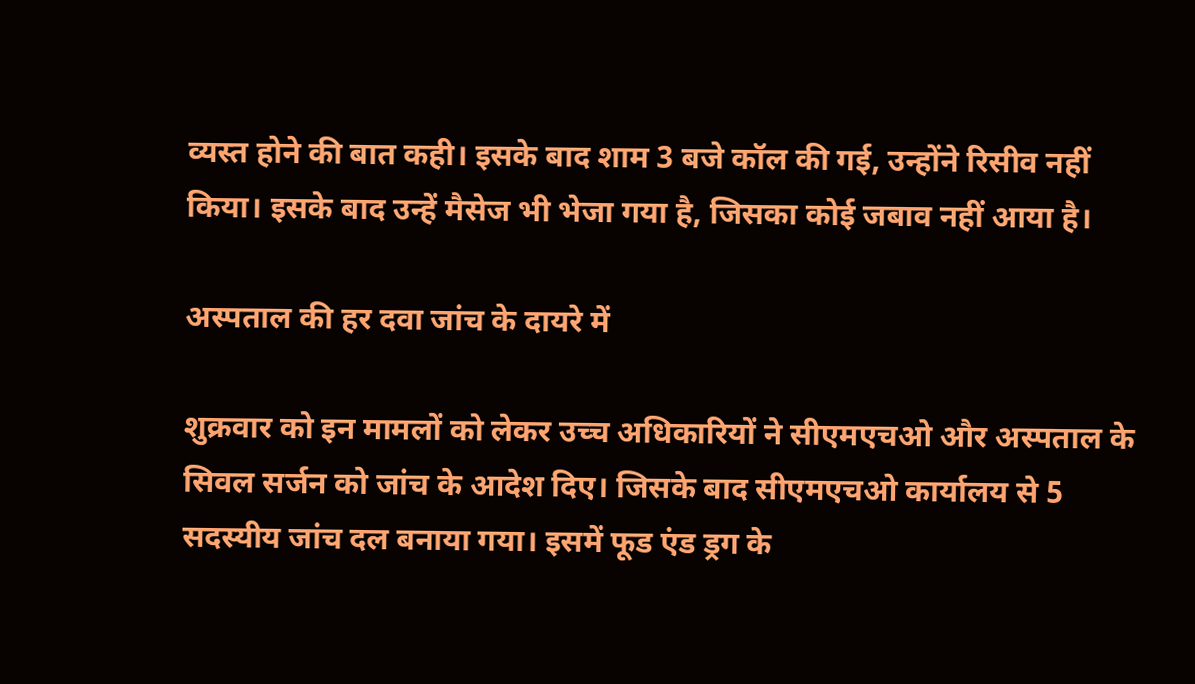व्यस्त होने की बात कही। इसके बाद शाम 3 बजे कॉल की गई, उन्होंने रिसीव नहीं किया। इसके बाद उन्हें मैसेज भी भेजा गया है, जिसका कोई जबाव नहीं आया है।

अस्पताल की हर दवा जांच के दायरे में

शुक्रवार को इन मामलों को लेकर उच्च अधिकारियों ने सीएमएचओ और अस्पताल के सिवल सर्जन को जांच के आदेश दिए। जिसके बाद सीएमएचओ कार्यालय से 5 सदस्यीय जांच दल बनाया गया। इसमें फूड एंड ड्रग के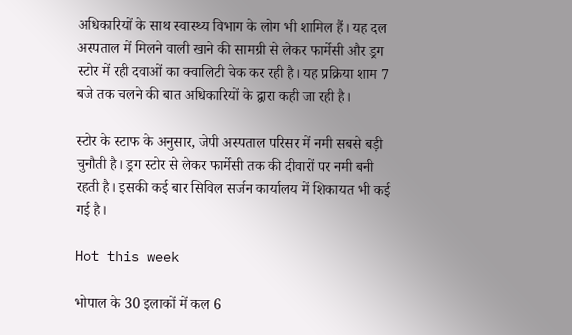अधिकारियों के साथ स्वास्थ्य विभाग के लोग भी शामिल हैं। यह दल अस्पताल में मिलने वाली खाने की सामग्री से लेकर फार्मेसी और ड्रग स्टोर में रही दवाओं का क्वालिटी चेक कर रही है। यह प्रक्रिया शाम 7 बजे तक चलने की बात अधिकारियों के द्वारा कही जा रही है।

स्टोर के स्टाफ के अनुसार, जेपी अस्पताल परिसर में नमी सबसे बड़ी चुनौती है। ड्रग स्टोर से लेकर फार्मेसी तक की दीवारों पर नमी बनी रहती है। इसकी कई बार सिविल सर्जन कार्यालय में शिकायत भी कई गई है।

Hot this week

भोपाल के 30 इलाकों में कल 6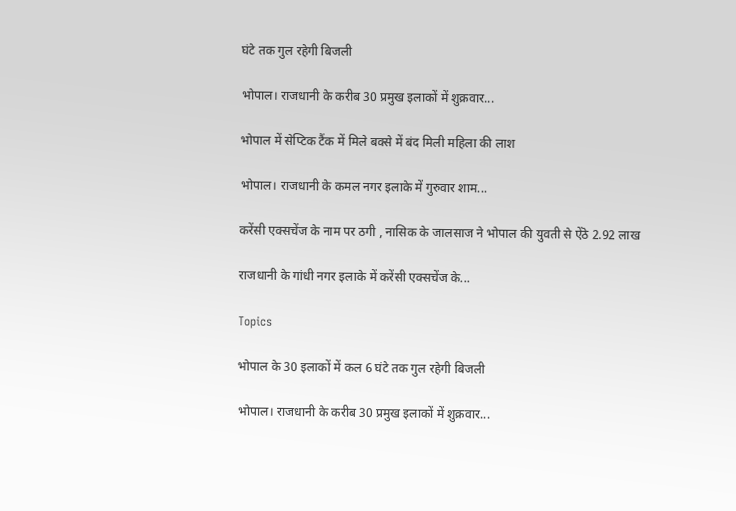घंटे तक गुल रहेगी बिजली

भोपाल। राजधानी के करीब 30 प्रमुख इलाकों में शुक्रवार...

भोपाल में सेप्टिक टैंक में मिले बक्से में बंद मिली महिला की लाश

भोपाल। राजधानी के कमल नगर इलाके में गुरुवार शाम...

करेंसी एक्सचेंज के नाम पर ठगी , नासिक के जालसाज ने भोपाल की युवती से ऐंठे 2.92 लाख

राजधानी के गांधी नगर इलाके में करेंसी एक्सचेंज के...

Topics

भोपाल के 30 इलाकों में कल 6 घंटे तक गुल रहेगी बिजली

भोपाल। राजधानी के करीब 30 प्रमुख इलाकों में शुक्रवार...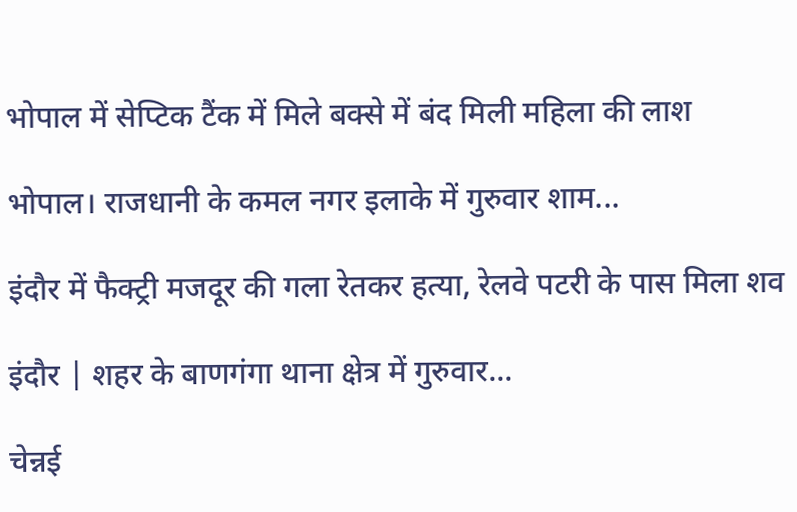भोपाल में सेप्टिक टैंक में मिले बक्से में बंद मिली महिला की लाश

भोपाल। राजधानी के कमल नगर इलाके में गुरुवार शाम...

इंदौर में फैक्ट्री मजदूर की गला रेतकर हत्या, रेलवे पटरी के पास मिला शव

इंदौर | शहर के बाणगंगा थाना क्षेत्र में गुरुवार...

चेन्नई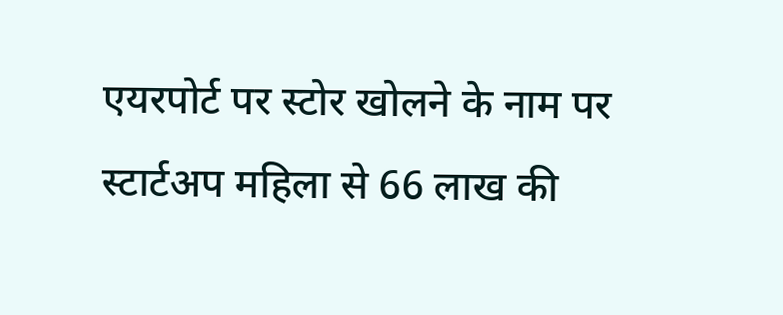एयरपोर्ट पर स्टोर खोलने के नाम पर स्टार्टअप महिला से 66 लाख की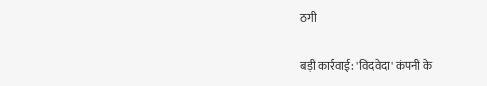ठगी

बड़ी कार्रवाई: 'विदवेदा' कंपनी के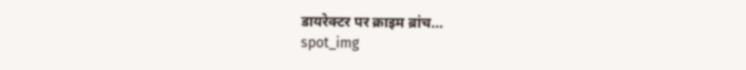डायरेक्टर पर क्राइम ब्रांच...
spot_img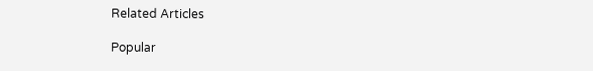Related Articles

Popular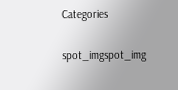Categories

spot_imgspot_img